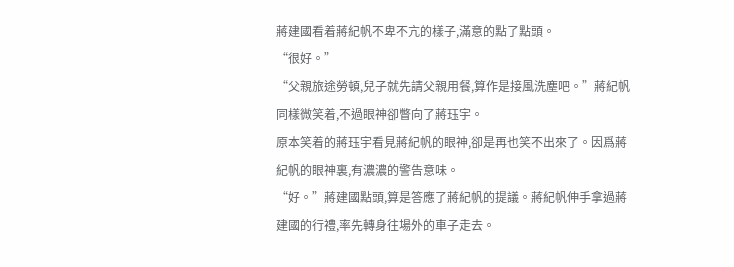蔣建國看着蔣紀帆不卑不亢的樣子,滿意的點了點頭。
“很好。”
“父親旅途勞頓,兒子就先請父親用餐,算作是接風洗塵吧。”蔣紀帆同樣微笑着,不過眼神卻瞥向了蔣珏宇。
原本笑着的蔣珏宇看見蔣紀帆的眼神,卻是再也笑不出來了。因爲蔣紀帆的眼神裏,有濃濃的警告意味。
“好。”蔣建國點頭,算是答應了蔣紀帆的提議。蔣紀帆伸手拿過蔣建國的行禮,率先轉身往場外的車子走去。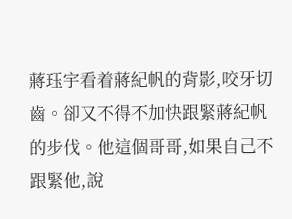蔣珏宇看着蔣紀帆的背影,咬牙切齒。卻又不得不加快跟緊蔣紀帆的步伐。他這個哥哥,如果自己不跟緊他,說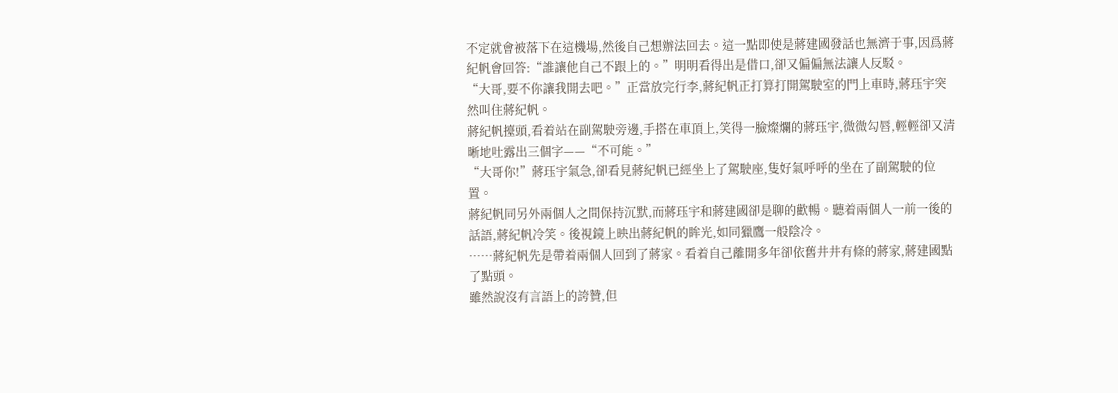不定就會被落下在這機場,然後自己想辦法回去。這一點即使是蔣建國發話也無濟于事,因爲蔣紀帆會回答:“誰讓他自己不跟上的。”明明看得出是借口,卻又偏偏無法讓人反駁。
“大哥,要不你讓我開去吧。”正當放完行李,蔣紀帆正打算打開駕駛室的門上車時,蔣珏宇突然叫住蔣紀帆。
蔣紀帆擡頭,看着站在副駕駛旁邊,手搭在車頂上,笑得一臉燦爛的蔣珏宇,微微勾唇,輕輕卻又清晰地吐露出三個字——“不可能。”
“大哥你!”蔣珏宇氣急,卻看見蔣紀帆已經坐上了駕駛座,隻好氣呼呼的坐在了副駕駛的位置。
蔣紀帆同另外兩個人之間保持沉默,而蔣珏宇和蔣建國卻是聊的歡暢。聽着兩個人一前一後的話語,蔣紀帆冷笑。後視鏡上映出蔣紀帆的眸光,如同獵鷹一般陰冷。
……蔣紀帆先是帶着兩個人回到了蔣家。看着自己離開多年卻依舊井井有條的蔣家,蔣建國點了點頭。
雖然說沒有言語上的誇贊,但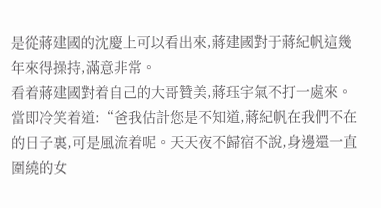是從蔣建國的沈慶上可以看出來,蔣建國對于蔣紀帆這幾年來得操持,滿意非常。
看着蔣建國對着自己的大哥贊美,蔣珏宇氣不打一處來。當即冷笑着道:“爸我估計您是不知道,蔣紀帆在我們不在的日子裏,可是風流着呢。天天夜不歸宿不說,身邊還一直圍繞的女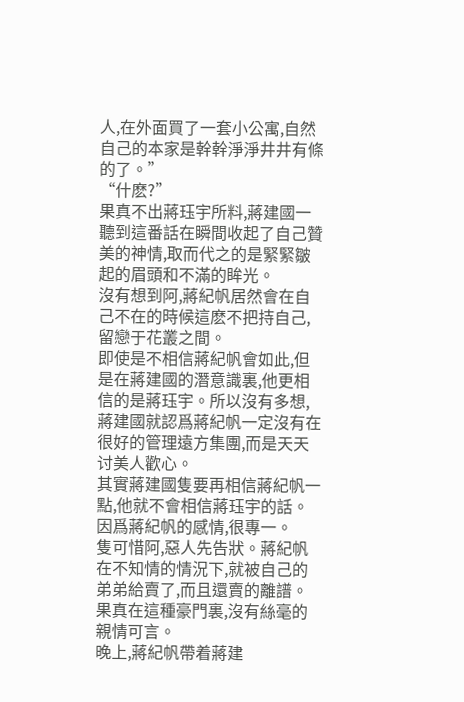人,在外面買了一套小公寓,自然自己的本家是幹幹淨淨井井有條的了。”
“什麽?”
果真不出蔣珏宇所料,蔣建國一聽到這番話在瞬間收起了自己贊美的神情,取而代之的是緊緊皺起的眉頭和不滿的眸光。
沒有想到阿,蔣紀帆居然會在自己不在的時候這麽不把持自己,留戀于花叢之間。
即使是不相信蔣紀帆會如此,但是在蔣建國的潛意識裏,他更相信的是蔣珏宇。所以沒有多想,蔣建國就認爲蔣紀帆一定沒有在很好的管理遠方集團,而是天天讨美人歡心。
其實蔣建國隻要再相信蔣紀帆一點,他就不會相信蔣珏宇的話。因爲蔣紀帆的感情,很專一。
隻可惜阿,惡人先告狀。蔣紀帆在不知情的情況下,就被自己的弟弟給賣了,而且還賣的離譜。果真在這種豪門裏,沒有絲毫的親情可言。
晚上,蔣紀帆帶着蔣建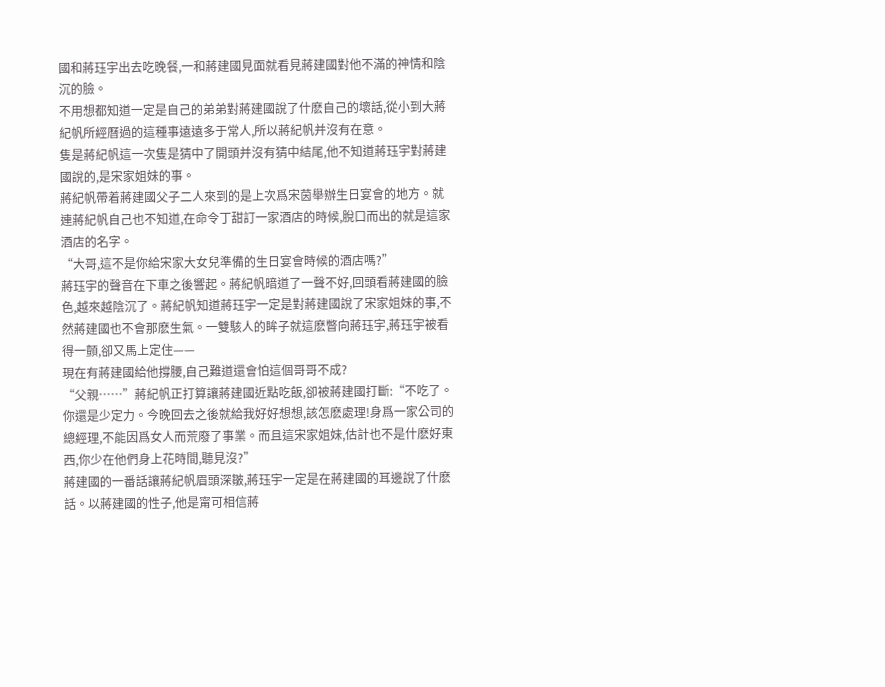國和蔣珏宇出去吃晚餐,一和蔣建國見面就看見蔣建國對他不滿的神情和陰沉的臉。
不用想都知道一定是自己的弟弟對蔣建國說了什麽自己的壞話,從小到大蔣紀帆所經曆過的這種事遠遠多于常人,所以蔣紀帆并沒有在意。
隻是蔣紀帆這一次隻是猜中了開頭并沒有猜中結尾,他不知道蔣珏宇對蔣建國說的,是宋家姐妹的事。
蔣紀帆帶着蔣建國父子二人來到的是上次爲宋茵舉辦生日宴會的地方。就連蔣紀帆自己也不知道,在命令丁甜訂一家酒店的時候,脫口而出的就是這家酒店的名字。
“大哥,這不是你給宋家大女兒準備的生日宴會時候的酒店嗎?”
蔣珏宇的聲音在下車之後響起。蔣紀帆暗道了一聲不好,回頭看蔣建國的臉色,越來越陰沉了。蔣紀帆知道蔣珏宇一定是對蔣建國說了宋家姐妹的事,不然蔣建國也不會那麽生氣。一雙駭人的眸子就這麽瞥向蔣珏宇,蔣珏宇被看得一顫,卻又馬上定住——
現在有蔣建國給他撐腰,自己難道還會怕這個哥哥不成?
“父親……”蔣紀帆正打算讓蔣建國近點吃飯,卻被蔣建國打斷:“不吃了。你還是少定力。今晚回去之後就給我好好想想,該怎麽處理!身爲一家公司的總經理,不能因爲女人而荒廢了事業。而且這宋家姐妹,估計也不是什麽好東西,你少在他們身上花時間,聽見沒?”
蔣建國的一番話讓蔣紀帆眉頭深皺,蔣珏宇一定是在蔣建國的耳邊說了什麽話。以蔣建國的性子,他是甯可相信蔣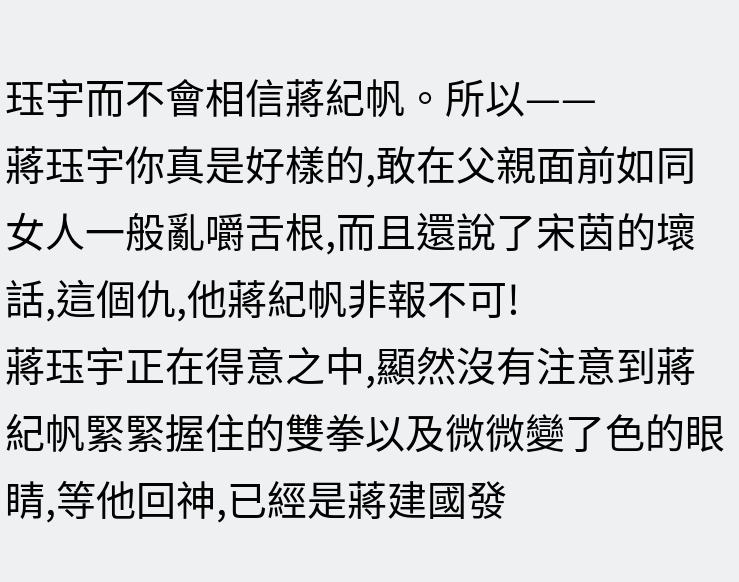珏宇而不會相信蔣紀帆。所以——
蔣珏宇你真是好樣的,敢在父親面前如同女人一般亂嚼舌根,而且還說了宋茵的壞話,這個仇,他蔣紀帆非報不可!
蔣珏宇正在得意之中,顯然沒有注意到蔣紀帆緊緊握住的雙拳以及微微變了色的眼睛,等他回神,已經是蔣建國發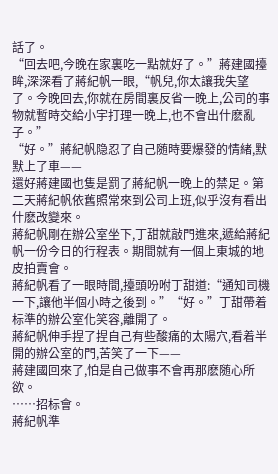話了。
“回去吧,今晚在家裏吃一點就好了。”蔣建國擡眸,深深看了蔣紀帆一眼,“帆兒,你太讓我失望了。今晚回去,你就在房間裏反省一晚上,公司的事物就暫時交給小宇打理一晚上,也不會出什麽亂子。”
“好。”蔣紀帆隐忍了自己随時要爆發的情緒,默默上了車——
還好蔣建國也隻是罰了蔣紀帆一晚上的禁足。第二天蔣紀帆依舊照常來到公司上班,似乎沒有看出什麽改變來。
蔣紀帆剛在辦公室坐下,丁甜就敲門進來,遞給蔣紀帆一份今日的行程表。期間就有一個上東城的地皮拍賣會。
蔣紀帆看了一眼時間,擡頭吩咐丁甜道:“通知司機一下,讓他半個小時之後到。”“好。”丁甜帶着标準的辦公室化笑容,離開了。
蔣紀帆伸手捏了捏自己有些酸痛的太陽穴,看着半開的辦公室的門,苦笑了一下——
蔣建國回來了,怕是自己做事不會再那麽随心所欲。
……招标會。
蔣紀帆準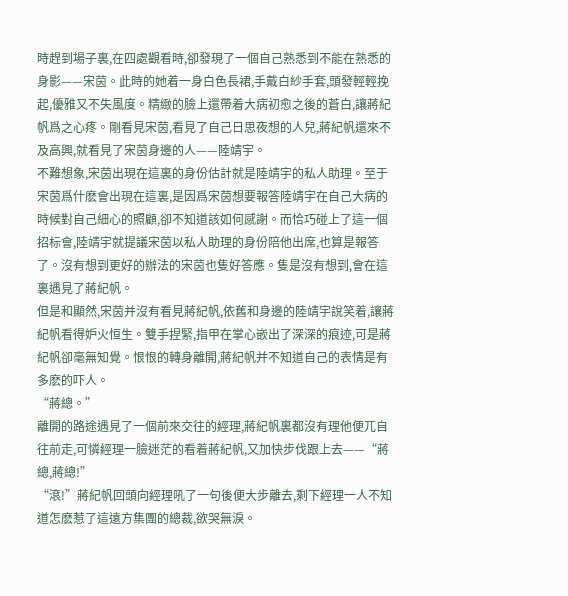時趕到場子裏,在四處觀看時,卻發現了一個自己熟悉到不能在熟悉的身影——宋茵。此時的她着一身白色長裙,手戴白紗手套,頭發輕輕挽起,優雅又不失風度。精緻的臉上還帶着大病初愈之後的蒼白,讓蔣紀帆爲之心疼。剛看見宋茵,看見了自己日思夜想的人兒,蔣紀帆還來不及高興,就看見了宋茵身邊的人——陸靖宇。
不難想象,宋茵出現在這裏的身份估計就是陸靖宇的私人助理。至于宋茵爲什麽會出現在這裏,是因爲宋茵想要報答陸靖宇在自己大病的時候對自己細心的照顧,卻不知道該如何感謝。而恰巧碰上了這一個招标會,陸靖宇就提議宋茵以私人助理的身份陪他出席,也算是報答了。沒有想到更好的辦法的宋茵也隻好答應。隻是沒有想到,會在這裏遇見了蔣紀帆。
但是和顯然,宋茵并沒有看見蔣紀帆,依舊和身邊的陸靖宇說笑着,讓蔣紀帆看得妒火恒生。雙手捏緊,指甲在掌心嵌出了深深的痕迹,可是蔣紀帆卻毫無知覺。恨恨的轉身離開,蔣紀帆并不知道自己的表情是有多麽的吓人。
“蔣總。”
離開的路途遇見了一個前來交往的經理,蔣紀帆裏都沒有理他便兀自往前走,可憐經理一臉迷茫的看着蔣紀帆,又加快步伐跟上去——“蔣總,蔣總!”
“滾!”蔣紀帆回頭向經理吼了一句後便大步離去,剩下經理一人不知道怎麽惹了這遠方集團的總裁,欲哭無淚。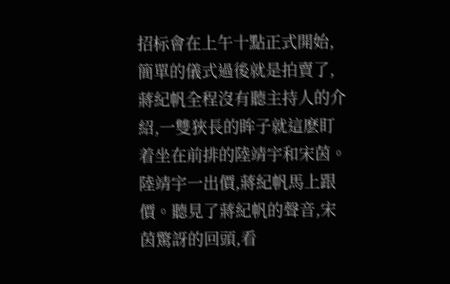招标會在上午十點正式開始,簡單的儀式過後就是拍賣了,蔣紀帆全程沒有聽主持人的介紹,一雙狹長的眸子就這麽盯着坐在前排的陸靖宇和宋茵。陸靖宇一出價,蔣紀帆馬上跟價。聽見了蔣紀帆的聲音,宋茵驚訝的回頭,看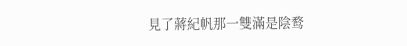見了蔣紀帆那一雙滿是陰鹜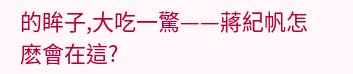的眸子,大吃一驚——蔣紀帆怎麽會在這?